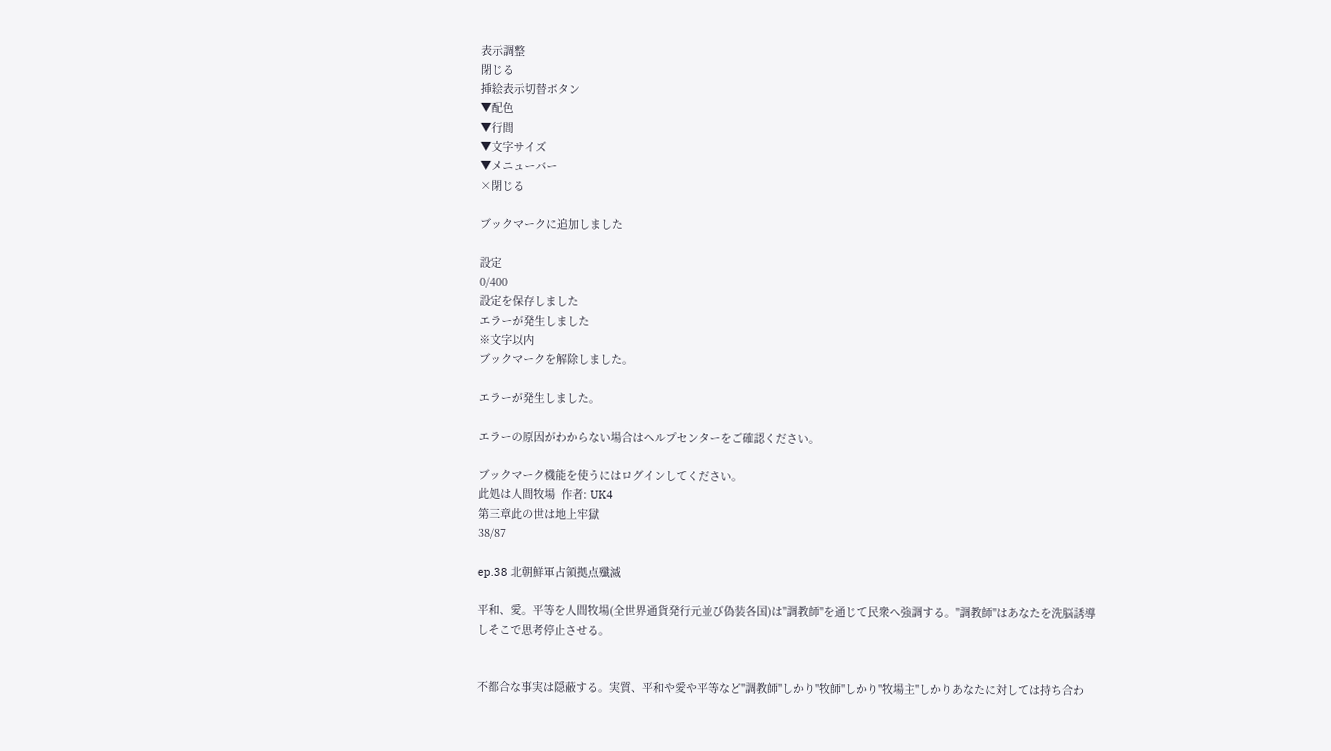表示調整
閉じる
挿絵表示切替ボタン
▼配色
▼行間
▼文字サイズ
▼メニューバー
×閉じる

ブックマークに追加しました

設定
0/400
設定を保存しました
エラーが発生しました
※文字以内
ブックマークを解除しました。

エラーが発生しました。

エラーの原因がわからない場合はヘルプセンターをご確認ください。

ブックマーク機能を使うにはログインしてください。
此処は人間牧場  作者: UK4
第三章此の世は地上牢獄
38/87

ep.38 北朝鮮軍占領拠点殲滅

平和、愛。平等を人間牧場(全世界通貨発行元並び偽装各国)は"調教師"を通じて民衆へ強調する。"調教師"はあなたを洗脳誘導しそこで思考停止させる。


不都合な事実は隠蔽する。実質、平和や愛や平等など"調教師"しかり"牧師"しかり"牧場主"しかりあなたに対しては持ち合わ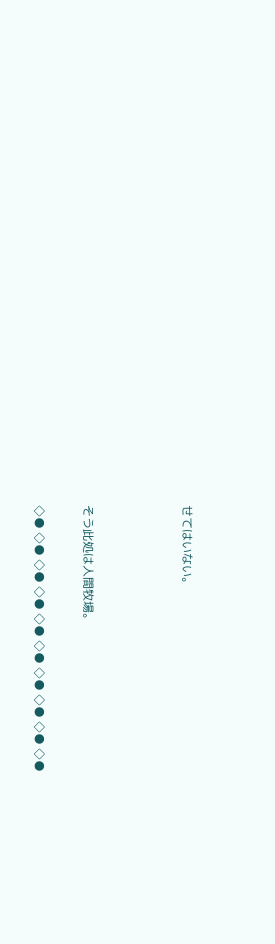せてはいない。



そう此処は人間牧場。

◇● ◇● ◇● ◇● ◇● ◇● ◇● ◇● ◇● ◇●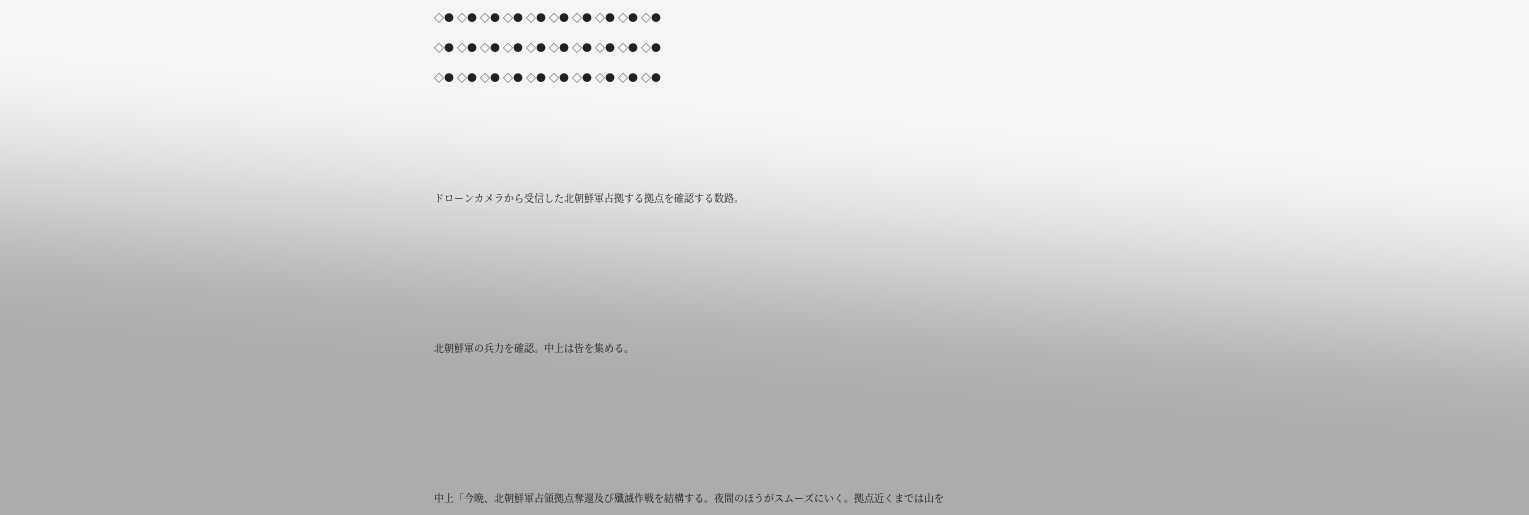◇● ◇● ◇● ◇● ◇● ◇● ◇● ◇● ◇● ◇●

◇● ◇● ◇● ◇● ◇● ◇● ◇● ◇● ◇● ◇●

◇● ◇● ◇● ◇● ◇● ◇● ◇● ◇● ◇● ◇●







ドローンカメラから受信した北朝鮮軍占拠する拠点を確認する数路。









北朝鮮軍の兵力を確認。中上は皆を集める。









中上「今晩、北朝鮮軍占領拠点奪還及び殲滅作戦を結構する。夜間のほうがスムーズにいく。拠点近くまでは山を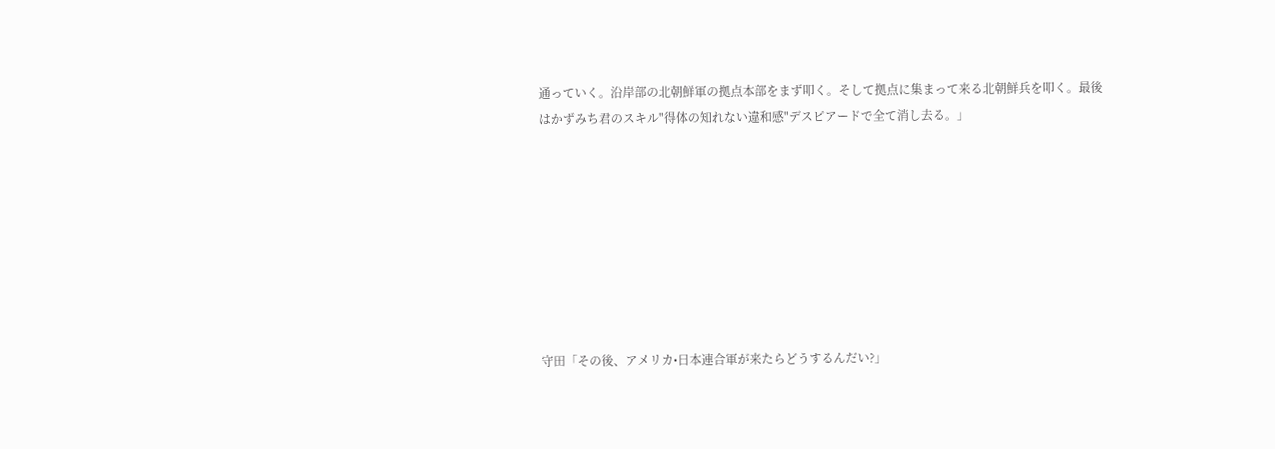通っていく。沿岸部の北朝鮮軍の拠点本部をまず叩く。そして拠点に集まって来る北朝鮮兵を叩く。最後はかずみち君のスキル"得体の知れない違和感"デスピアードで全て消し去る。」








守田「その後、アメリカ•日本連合軍が来たらどうするんだい?」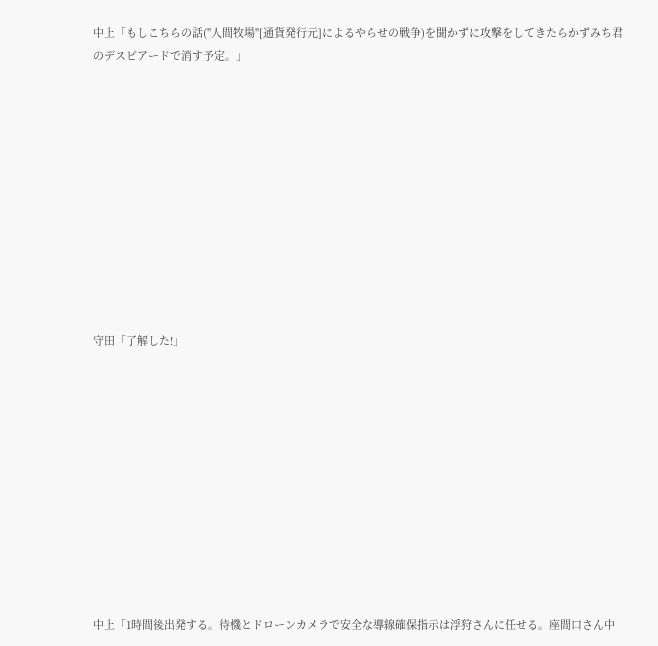中上「もしこちらの話("人間牧場"[通貨発行元]によるやらせの戦争)を聞かずに攻撃をしてきたらかずみち君のデスピアードで消す予定。」











守田「了解した!」











中上「1時間後出発する。待機とドローンカメラで安全な導線確保指示は浮狩さんに任せる。座間口さん中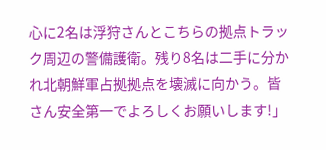心に2名は浮狩さんとこちらの拠点トラック周辺の警備護衛。残り8名は二手に分かれ北朝鮮軍占拠拠点を壊滅に向かう。皆さん安全第一でよろしくお願いします!」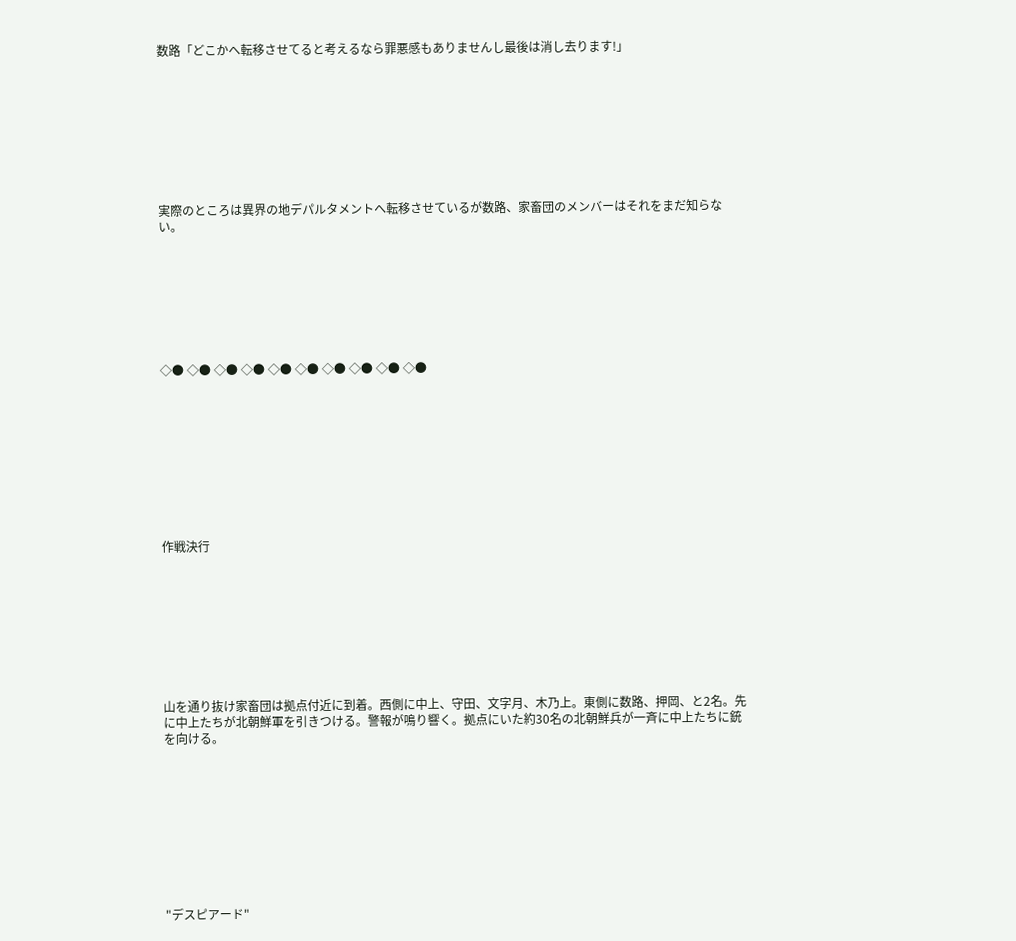数路「どこかへ転移させてると考えるなら罪悪感もありませんし最後は消し去ります!」









実際のところは異界の地デパルタメントへ転移させているが数路、家畜団のメンバーはそれをまだ知らない。








◇● ◇● ◇● ◇● ◇● ◇● ◇● ◇● ◇● ◇●










作戦決行









山を通り抜け家畜団は拠点付近に到着。西側に中上、守田、文字月、木乃上。東側に数路、押岡、と2名。先に中上たちが北朝鮮軍を引きつける。警報が鳴り響く。拠点にいた約30名の北朝鮮兵が一斉に中上たちに銃を向ける。










"デスピアード"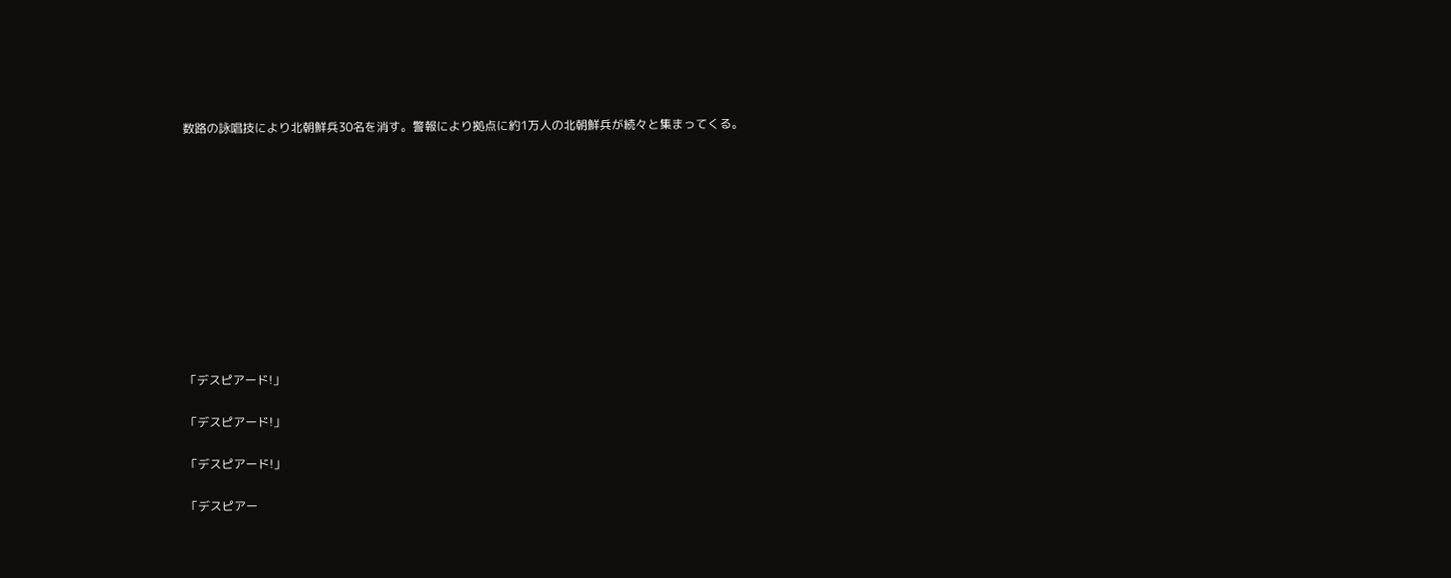数路の詠唱技により北朝鮮兵30名を消す。警報により拠点に約1万人の北朝鮮兵が続々と集まってくる。











「デスピアード!」

「デスピアード!」

「デスピアード!」

「デスピアー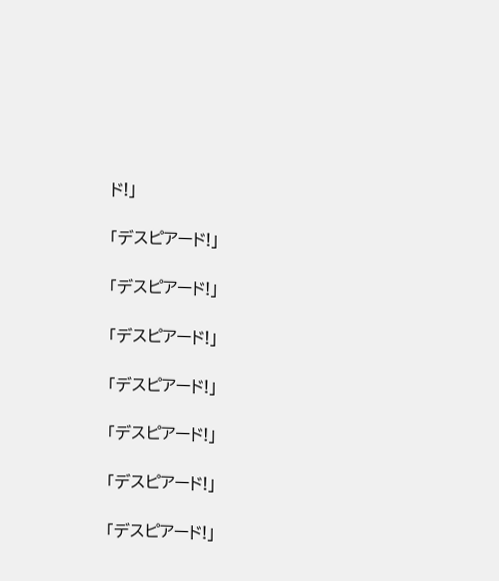ド!」

「デスピアード!」

「デスピアード!」

「デスピアード!」

「デスピアード!」

「デスピアード!」

「デスピアード!」

「デスピアード!」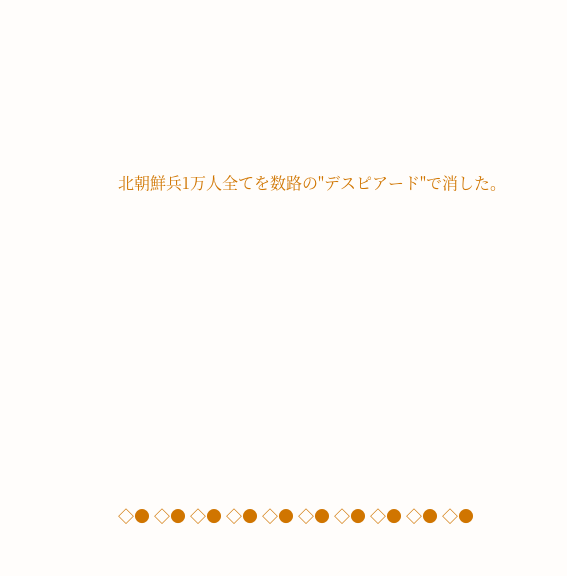北朝鮮兵1万人全てを数路の"デスピアード"で消した。









◇● ◇● ◇● ◇● ◇● ◇● ◇● ◇● ◇● ◇●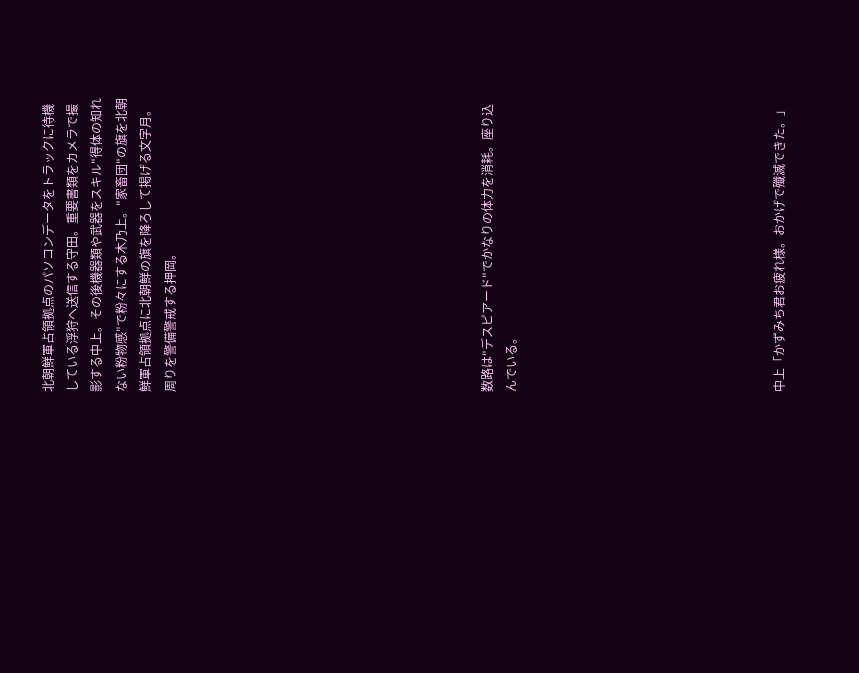北朝鮮軍占領拠点のパソコンデータをトラックに待機している浮狩へ送信する守田。重要書類をカメラで撮影する中上。その後機器類や武器をスキル"得体の知れない粉物感"で粉々にする木乃上。"家畜団"の旗を北朝鮮軍占領拠点に北朝鮮の旗を降ろして掲げる文字月。周りを警備警戒する押岡。












数路は"デスピアード"でかなりの体力を消耗。座り込んでいる。










中上「かずみち君お疲れ様。おかげで殲滅できた。」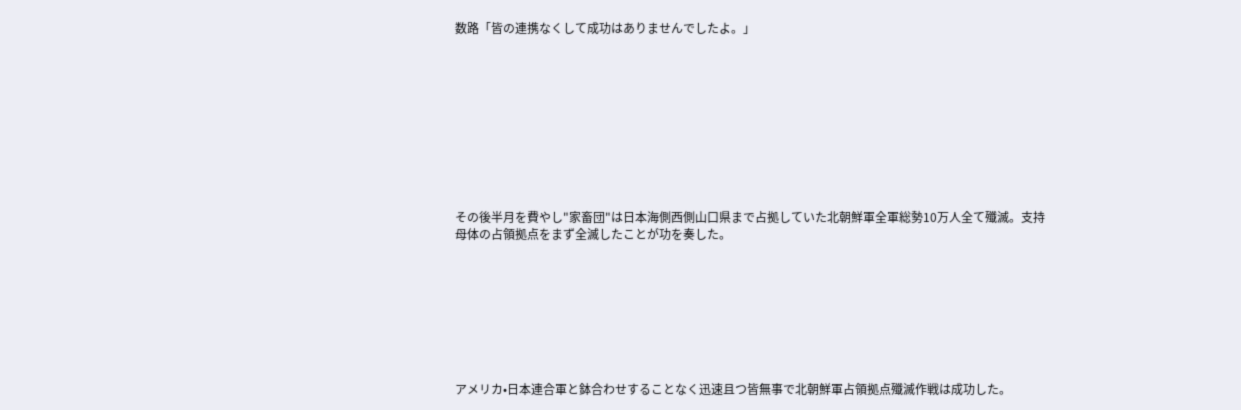数路「皆の連携なくして成功はありませんでしたよ。」










その後半月を費やし"家畜団"は日本海側西側山口県まで占拠していた北朝鮮軍全軍総勢10万人全て殲滅。支持母体の占領拠点をまず全滅したことが功を奏した。








アメリカ•日本連合軍と鉢合わせすることなく迅速且つ皆無事で北朝鮮軍占領拠点殲滅作戦は成功した。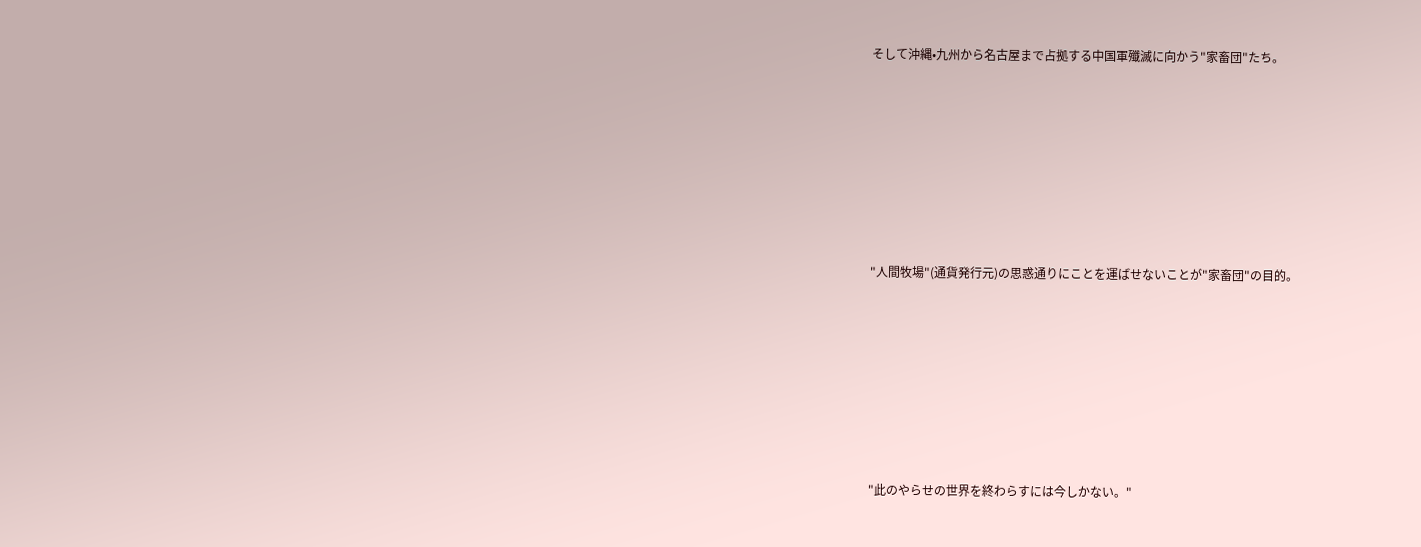そして沖縄•九州から名古屋まで占拠する中国軍殲滅に向かう"家畜団"たち。









"人間牧場"(通貨発行元)の思惑通りにことを運ばせないことが"家畜団"の目的。









"此のやらせの世界を終わらすには今しかない。"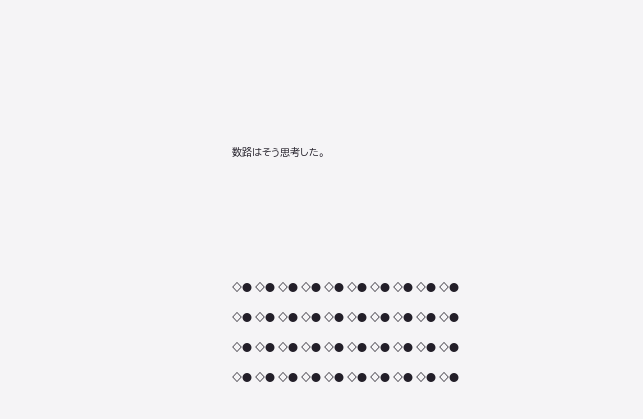数路はそう思考した。








◇● ◇● ◇● ◇● ◇● ◇● ◇● ◇● ◇● ◇●

◇● ◇● ◇● ◇● ◇● ◇● ◇● ◇● ◇● ◇●

◇● ◇● ◇● ◇● ◇● ◇● ◇● ◇● ◇● ◇●

◇● ◇● ◇● ◇● ◇● ◇● ◇● ◇● ◇● ◇●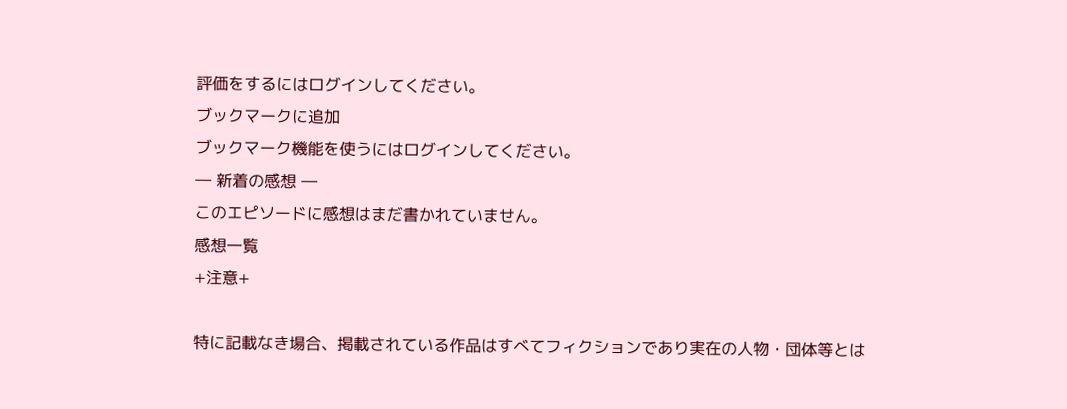評価をするにはログインしてください。
ブックマークに追加
ブックマーク機能を使うにはログインしてください。
― 新着の感想 ―
このエピソードに感想はまだ書かれていません。
感想一覧
+注意+

特に記載なき場合、掲載されている作品はすべてフィクションであり実在の人物・団体等とは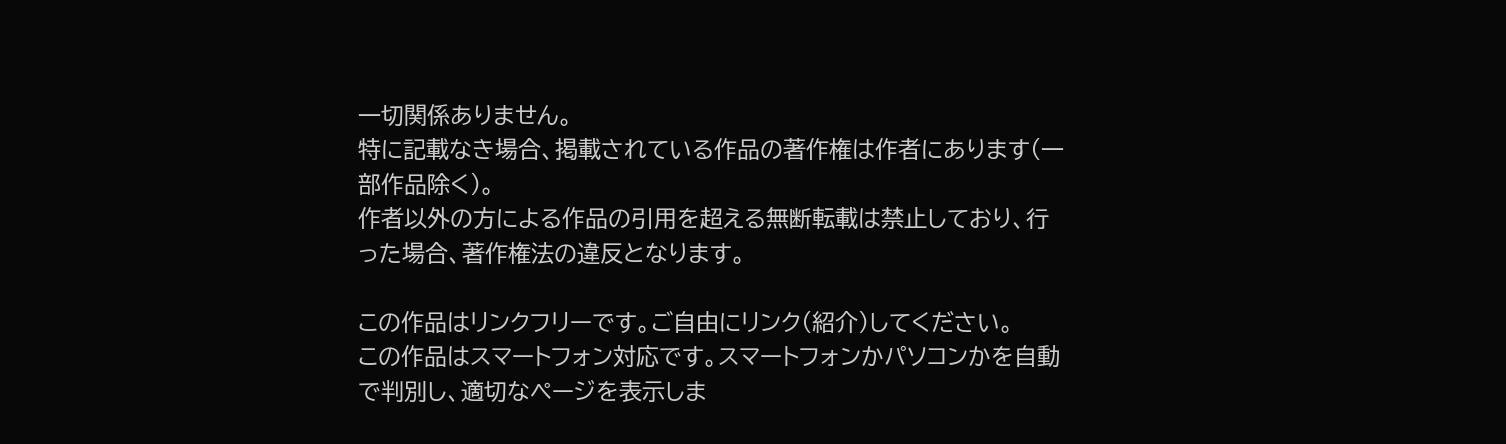一切関係ありません。
特に記載なき場合、掲載されている作品の著作権は作者にあります(一部作品除く)。
作者以外の方による作品の引用を超える無断転載は禁止しており、行った場合、著作権法の違反となります。

この作品はリンクフリーです。ご自由にリンク(紹介)してください。
この作品はスマートフォン対応です。スマートフォンかパソコンかを自動で判別し、適切なページを表示しま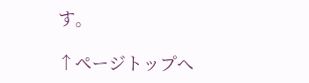す。

↑ページトップへ